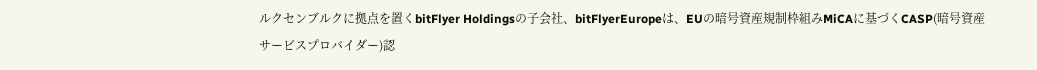ルクセンブルクに拠点を置くbitFlyer Holdingsの子会社、bitFlyerEuropeは、EUの暗号資産規制枠組みMiCAに基づくCASP(暗号資産サービスプロバイダー)認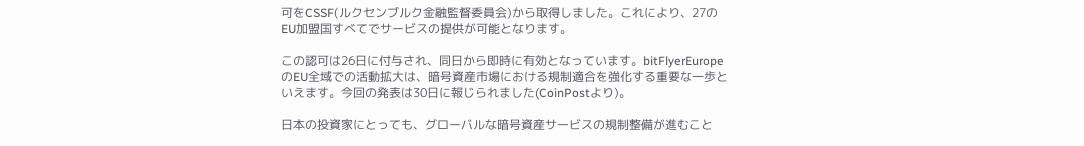可をCSSF(ルクセンブルク金融監督委員会)から取得しました。これにより、27のEU加盟国すべてでサービスの提供が可能となります。

この認可は26日に付与され、同日から即時に有効となっています。bitFlyerEuropeのEU全域での活動拡大は、暗号資産市場における規制適合を強化する重要な一歩といえます。今回の発表は30日に報じられました(CoinPostより)。

日本の投資家にとっても、グローバルな暗号資産サービスの規制整備が進むこと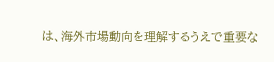は、海外市場動向を理解するうえで重要な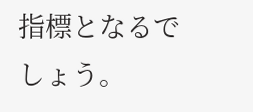指標となるでしょう。